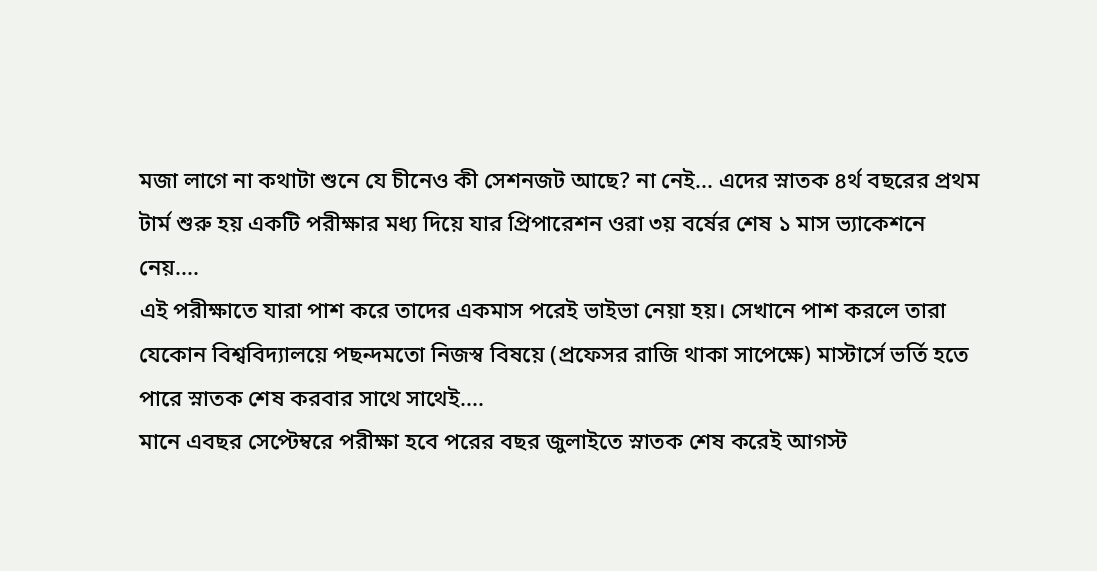মজা লাগে না কথাটা শুনে যে চীনেও কী সেশনজট আছে? না নেই... এদের স্নাতক ৪র্থ বছরের প্রথম টার্ম শুরু হয় একটি পরীক্ষার মধ্য দিয়ে যার প্রিপারেশন ওরা ৩য় বর্ষের শেষ ১ মাস ভ্যাকেশনে নেয়....
এই পরীক্ষাতে যারা পাশ করে তাদের একমাস পরেই ভাইভা নেয়া হয়। সেখানে পাশ করলে তারা যেকোন বিশ্ববিদ্যালয়ে পছন্দমতো নিজস্ব বিষয়ে (প্রফেসর রাজি থাকা সাপেক্ষে) মাস্টার্সে ভর্তি হতে পারে স্নাতক শেষ করবার সাথে সাথেই....
মানে এবছর সেপ্টেম্বরে পরীক্ষা হবে পরের বছর জুলাইতে স্নাতক শেষ করেই আগস্ট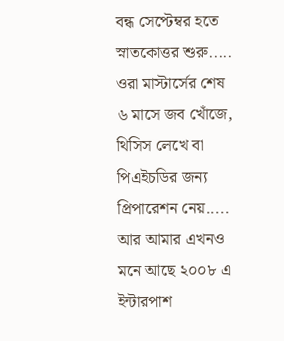বন্ধ সেপ্টেম্বর হতে স্নাতকোত্তর শুরু..... ওরা মাস্টার্সের শেষ ৬ মাসে জব খোঁজে, থিসিস লেখে বা পিএইচডির জন্য প্রিপারেশন নেয়.....
আর আমার এখনও মনে আছে ২০০৮ এ ইন্টারপাশ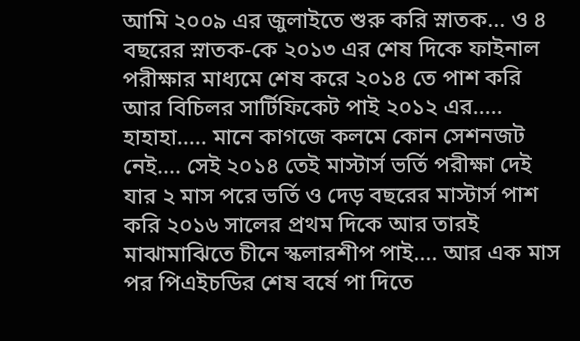আমি ২০০৯ এর জুলাইতে শুরু করি স্নাতক... ও ৪ বছরের স্নাতক-কে ২০১৩ এর শেষ দিকে ফাইনাল পরীক্ষার মাধ্যমে শেষ করে ২০১৪ তে পাশ করি আর বিচিলর সার্টিফিকেট পাই ২০১২ এর..... হাহাহা..... মানে কাগজে কলমে কোন সেশনজট নেই.... সেই ২০১৪ তেই মাস্টার্স ভর্তি পরীক্ষা দেই যার ২ মাস পরে ভর্তি ও দেড় বছরের মাস্টার্স পাশ করি ২০১৬ সালের প্রথম দিকে আর তারই মাঝামাঝিতে চীনে স্কলারশীপ পাই.... আর এক মাস পর পিএইচডির শেষ বর্ষে পা দিতে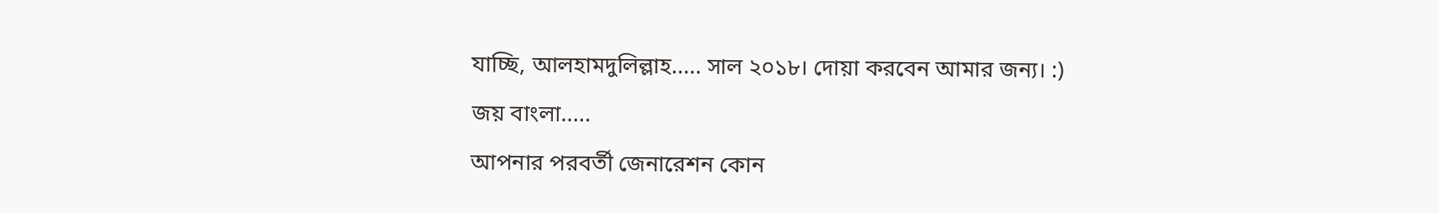যাচ্ছি, আলহামদুলিল্লাহ..... সাল ২০১৮। দোয়া করবেন আমার জন্য। :)
জয় বাংলা.....
আপনার পরবর্তী জেনারেশন কোন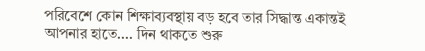পরিবেশে কোন শিক্ষাব্যবস্থায় বড় হবে তার সিদ্ধান্ত একান্তই আপনার হাতে.... দিন থাকতে শুরু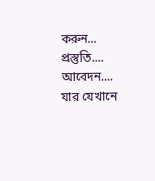করুন... প্রস্তুতি.... আবেদন.... যার যেখানে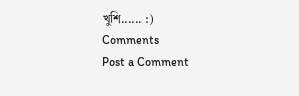খুশি...... :)
Comments
Post a Comment